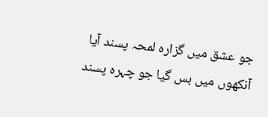جو عشق میں گزارہ لمحہ پسند آیا
آنکھوں میں بس گیا جو چہرہ پسند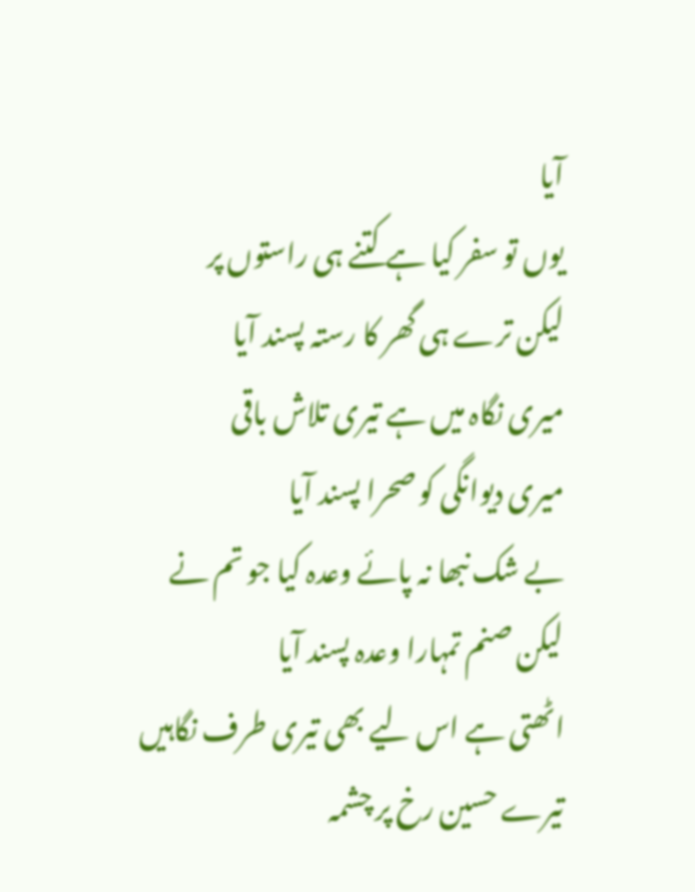آیا
یوں تو سفر کیا ہے کتنے ہی راستوں پر
لیکن ترے ہی گھر کا رستہ پسند آیا
میری نگاہ میں ہے تیری تلاش باقی
میری دیوانگی کو صحرا پسند آیا
بے شک نبھا نہ پائے وعدہ کیا جو تم نے
لیکن صنم تمہارا وعدہ پسند آیا
اٹھتی ہے اس لیے بھی تیری طرف نگاہیں
تیرے حسین رخ پر چشمہ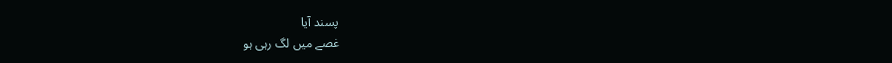پسند آیا
غصے میں لگ رہی ہو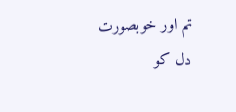تم اور خوبصورت
دل کو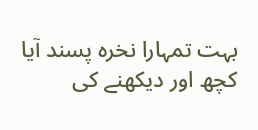بہت تمہارا نخرہ پسند آیا
کچھ اور دیکھنے کی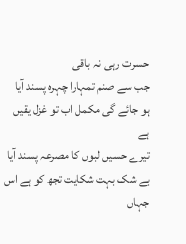حسرت رہی نہ باقی
جب سے صنم تمہارا چہرہ پسند آیا
ہو جائے گی مکمل اب تو غزل یقیں ہے
تیرے حسیں لبوں کا مصرعہ پسند آیا
بے شک بہت شکایت تجھ کو ہے اس جہاں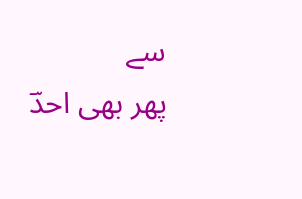سے
پھر بھی احدؔ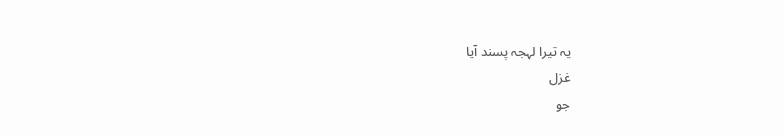یہ تیرا لہجہ پسند آیا
غزل
جو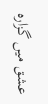عشق میں گزارہ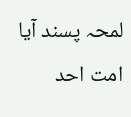لمحہ پسند آیا
امت احد